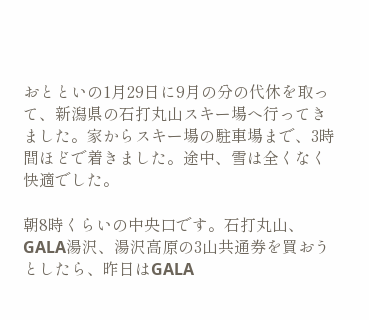おとといの1月29日に9月の分の代休を取って、新潟県の石打丸山スキー場へ行ってきました。家からスキー場の駐車場まで、3時間ほどで着きました。途中、雪は全くなく快適でした。

朝8時くらいの中央口です。石打丸山、GALA湯沢、湯沢高原の3山共通券を買おうとしたら、昨日はGALA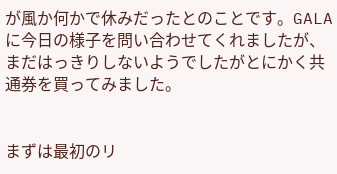が風か何かで休みだったとのことです。GALAに今日の様子を問い合わせてくれましたが、まだはっきりしないようでしたがとにかく共通券を買ってみました。


まずは最初のリ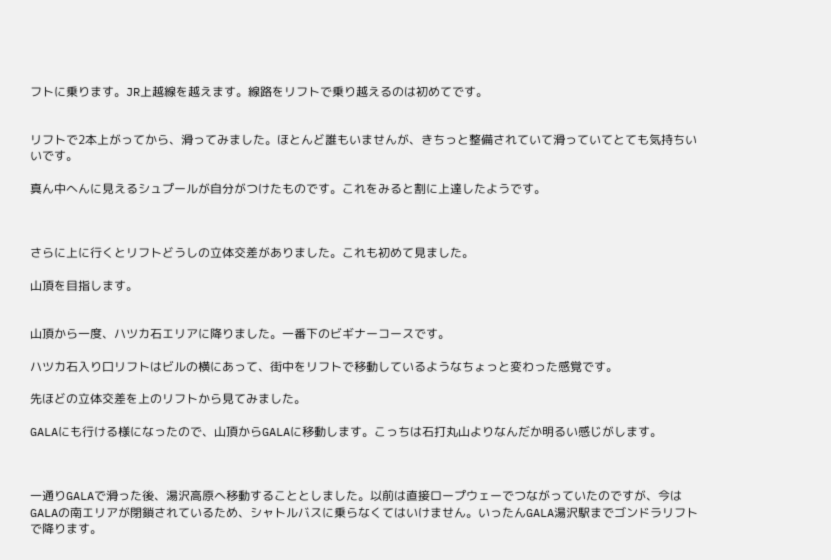フトに乗ります。JR上越線を越えます。線路をリフトで乗り越えるのは初めてです。


リフトで2本上がってから、滑ってみました。ほとんど誰もいませんが、きちっと整備されていて滑っていてとても気持ちいいです。

真ん中へんに見えるシュプールが自分がつけたものです。これをみると割に上達したようです。



さらに上に行くとリフトどうしの立体交差がありました。これも初めて見ました。

山頂を目指します。


山頂から一度、ハツカ石エリアに降りました。一番下のビギナーコースです。

ハツカ石入り口リフトはビルの横にあって、街中をリフトで移動しているようなちょっと変わった感覚です。

先ほどの立体交差を上のリフトから見てみました。

GALAにも行ける様になったので、山頂からGALAに移動します。こっちは石打丸山よりなんだか明るい感じがします。



一通りGALAで滑った後、湯沢高原へ移動することとしました。以前は直接ロープウェーでつながっていたのですが、今はGALAの南エリアが閉鎖されているため、シャトルバスに乗らなくてはいけません。いったんGALA湯沢駅までゴンドラリフトで降ります。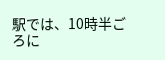駅では、10時半ごろに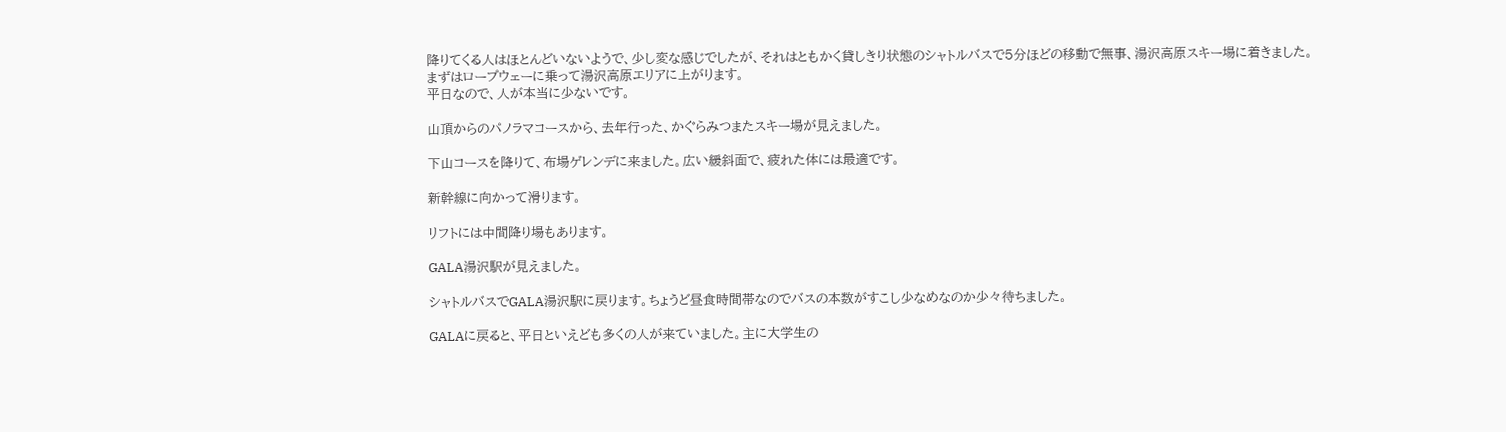降りてくる人はほとんどいないようで、少し変な感じでしたが、それはともかく貸しきり状態のシャトルバスで5分ほどの移動で無事、湯沢高原スキー場に着きました。
まずはロープウェーに乗って湯沢高原エリアに上がります。
平日なので、人が本当に少ないです。

山頂からのパノラマコースから、去年行った、かぐらみつまたスキー場が見えました。

下山コースを降りて、布場ゲレンデに来ました。広い緩斜面で、疲れた体には最適です。

新幹線に向かって滑ります。

リフトには中間降り場もあります。

GALA湯沢駅が見えました。

シャトルバスでGALA湯沢駅に戻ります。ちょうど昼食時間帯なのでバスの本数がすこし少なめなのか少々待ちました。

GALAに戻ると、平日といえども多くの人が来ていました。主に大学生の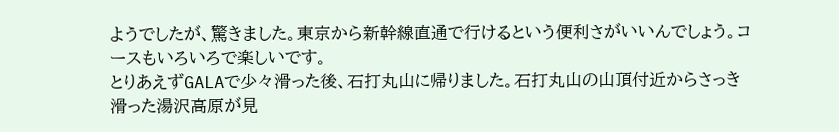ようでしたが、驚きました。東京から新幹線直通で行けるという便利さがいいんでしょう。コースもいろいろで楽しいです。
とりあえずGALAで少々滑った後、石打丸山に帰りました。石打丸山の山頂付近からさっき滑った湯沢高原が見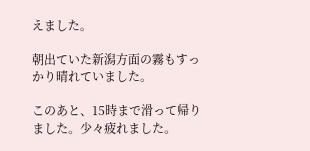えました。

朝出ていた新潟方面の霧もすっかり晴れていました。

このあと、15時まで滑って帰りました。少々疲れました。